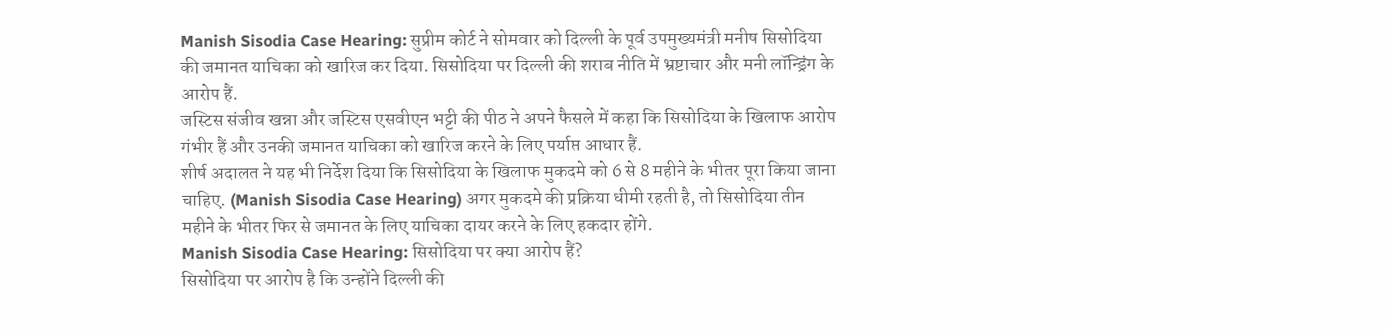Manish Sisodia Case Hearing: सुप्रीम कोर्ट ने सोमवार को दिल्ली के पूर्व उपमुख्यमंत्री मनीष सिसोदिया की जमानत याचिका को खारिज कर दिया. सिसोदिया पर दिल्ली की शराब नीति में भ्रष्टाचार और मनी लॉन्ड्रिंग के आरोप हैं.
जस्टिस संजीव खन्ना और जस्टिस एसवीएन भट्टी की पीठ ने अपने फैसले में कहा कि सिसोदिया के खिलाफ आरोप गंभीर हैं और उनकी जमानत याचिका को खारिज करने के लिए पर्याप्त आधार हैं.
शीर्ष अदालत ने यह भी निर्देश दिया कि सिसोदिया के खिलाफ मुकदमे को 6 से 8 महीने के भीतर पूरा किया जाना चाहिए. (Manish Sisodia Case Hearing) अगर मुकदमे की प्रक्रिया धीमी रहती है, तो सिसोदिया तीन महीने के भीतर फिर से जमानत के लिए याचिका दायर करने के लिए हकदार होंगे.
Manish Sisodia Case Hearing: सिसोदिया पर क्या आरोप हैं?
सिसोदिया पर आरोप है कि उन्होंने दिल्ली की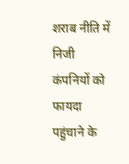शराब नीति में निजी कंपनियों को फायदा पहुंचाने के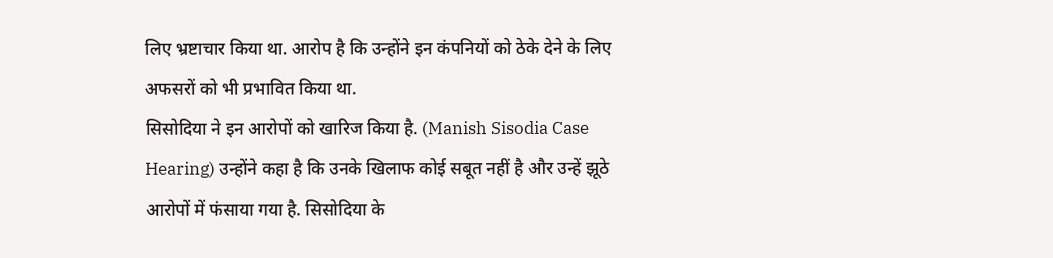लिए भ्रष्टाचार किया था. आरोप है कि उन्होंने इन कंपनियों को ठेके देने के लिए अफसरों को भी प्रभावित किया था.
सिसोदिया ने इन आरोपों को खारिज किया है. (Manish Sisodia Case Hearing) उन्होंने कहा है कि उनके खिलाफ कोई सबूत नहीं है और उन्हें झूठे आरोपों में फंसाया गया है. सिसोदिया के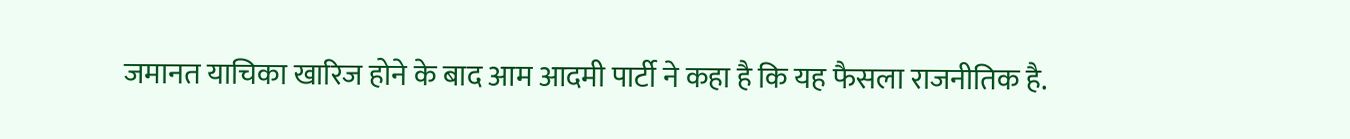जमानत याचिका खारिज होने के बाद आम आदमी पार्टी ने कहा है कि यह फैसला राजनीतिक है.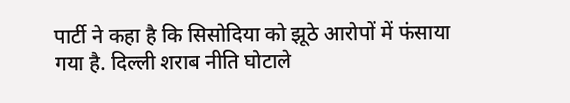पार्टी ने कहा है कि सिसोदिया को झूठे आरोपों में फंसाया गया है. दिल्ली शराब नीति घोटाले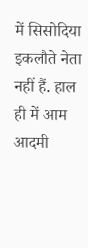में सिसोदिया इकलौते नेता नहीं हैं. हाल ही में आम आदमी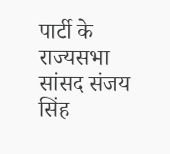पार्टी के राज्यसभा सांसद संजय सिंह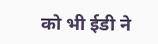को भी ईडी ने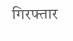गिरफ्तार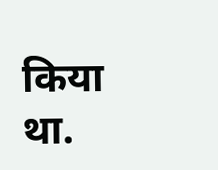किया था.